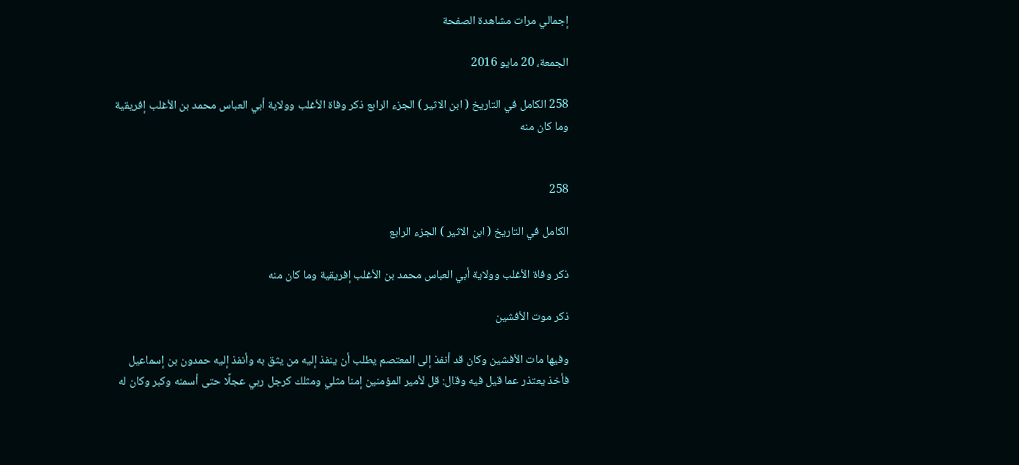إجمالي مرات مشاهدة الصفحة

الجمعة، 20 مايو 2016

258 الكامل في التاريخ ( ابن الاثير ) الجزء الرابع ذكر وفاة الأغلب وولاية أبي العباس محمد بن الأغلب إفريقية وما كان منه


258

الكامل في التاريخ ( ابن الاثير ) الجزء الرابع

ذكر وفاة الأغلب وولاية أبي العباس محمد بن الأغلب إفريقية وما كان منه

ذكر موت الأفشين

وفيها مات الأفشين وكان قد أنفذ إلى المعتصم يطلب أن ينفذ إليه من يثق به وأنفذ إليه حمدون بن إسماعيل فأخذ يعتذر عما قيل فيه وقال: قل لأمير المؤمنين إمنا مثلي ومثلك كرجل ربي عجلًا حتى أسمنه وكبر وكان له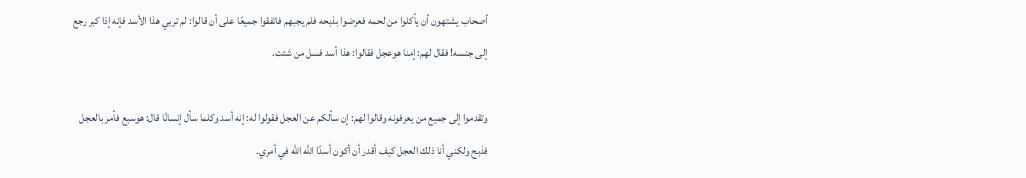أصحاب يشتهون أن يأكلوا من لحمه فعرضوا بذبحه فلم يجبهم فاتفقوا جميعًا على أن قالوا: لم تربي هذا الأسد فإنه إذا كبر رجع إلى جنسه! فقال لهم: إمنا هوعجل فقالوا: هذا أسد فسل من شئت.

وتقدموا إلى جميع من يعرفونه وقالوا لهم: إن سألكم عن العجل فقولوا له: إنه أسد وكلما سأل إنسانًا قال: هوسبع فأمر بالعجل فذبح ولكني أنا ذلك العجل كيف أقدر أن أكون أسدًا الله الله في أمري.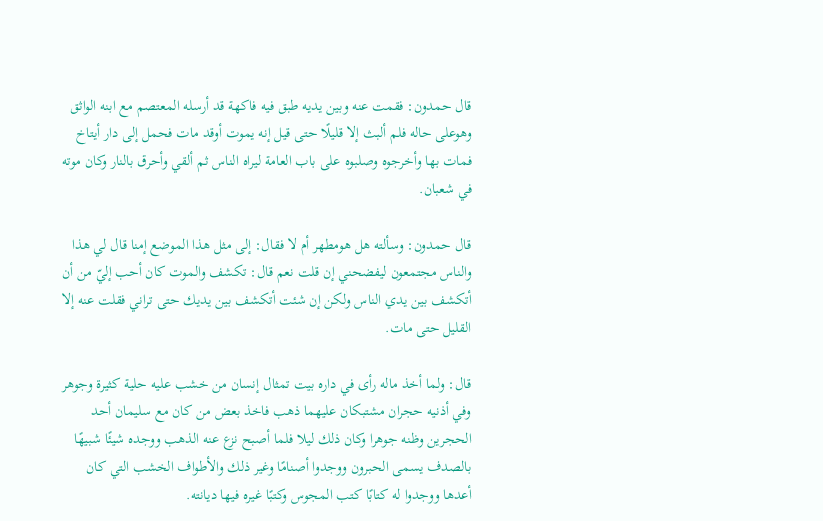قال حمدون: فقمت عنه وبين يديه طبق فيه فاكهة قد أرسله المعتصم مع ابنه الواثق وهوعلى حاله فلم ألبث إلا قليلًا حتى قيل إنه يموت أوقد مات فحمل إلى دار أيتاخ فمات بها وأخرجوه وصلبوه على باب العامة ليراه الناس ثم ألقي وأحرق بالنار وكان موته في شعبان.

قال حمدون: وسألته هل هومطهر أم لا فقال: إلى مثل هذا الموضع إمنا قال لي هذا والناس مجتمعون ليفضحني إن قلت نعم قال: تكشف والموت كان أحب إليّ من أن أتكشف بين يدي الناس ولكن إن شئت أتكشف بين يديك حتى تراني فقلت عنه إلا القليل حتى مات.

قال: ولما أخذ ماله رأى في داره بيت تمثال إنسان من خشب عليه حلية كثيرة وجوهر وفي أذنيه حجران مشتبكان عليهما ذهب فاخذ بعض من كان مع سليمان أحد الحجرين وظنه جوهرا وكان ذلك ليلا فلما أصبح نزع عنه الذهب ووجده شيئًا شبيهًا بالصدف يسمى الحبرون ووجدوا أصنامًا وغير ذلك والأطواف الخشب التي كان أعدها ووجدوا له كتابًا كتب المجوس وكتبًا غيره فيها ديانته.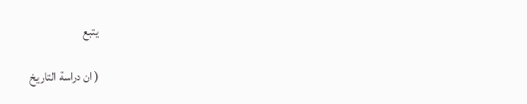يتبع

( ان دراسة التاريخ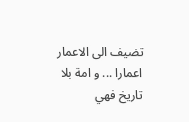تضيف الى الاعمار اعمارا ... و امة بلا تاريخ فهي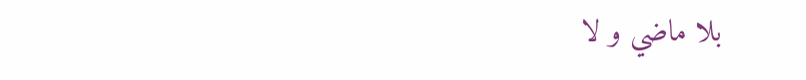بلا ماضي و لا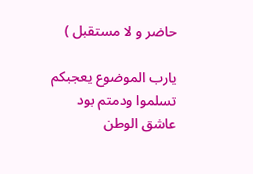حاضر و لا مستقبل )

يارب الموضوع يعجبكم
تسلموا ودمتم بود
عاشق الوطن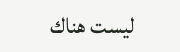ليست هناك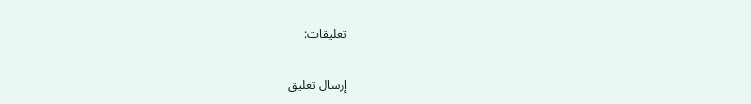تعليقات:

إرسال تعليق